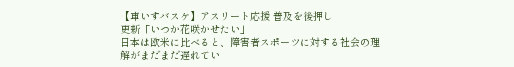【車いすバスケ】アスリート応援 普及を後押し
更新「いつか花咲かせたい」
日本は欧米に比べると、障害者スポーツに対する社会の理解がまだまだ遅れてい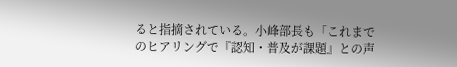ると指摘されている。小峰部長も「これまでのヒアリングで『認知・普及が課題』との声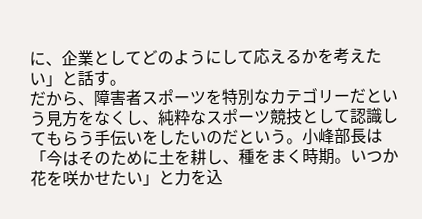に、企業としてどのようにして応えるかを考えたい」と話す。
だから、障害者スポーツを特別なカテゴリーだという見方をなくし、純粋なスポーツ競技として認識してもらう手伝いをしたいのだという。小峰部長は「今はそのために土を耕し、種をまく時期。いつか花を咲かせたい」と力を込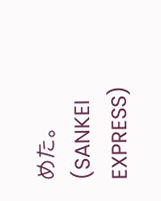めた。(SANKEI EXPRESS)